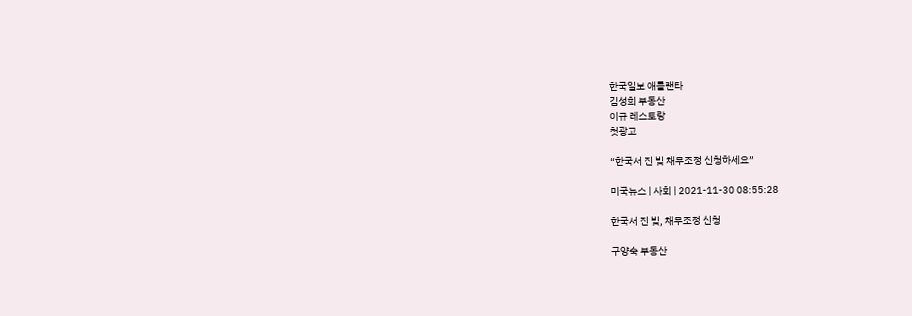한국일보 애틀랜타
김성희 부동산
이규 레스토랑
첫광고

“한국서 진 빚 채무조정 신청하세요”

미국뉴스 | 사회 | 2021-11-30 08:55:28

한국서 진 빚, 채무조정 신청

구양숙 부동산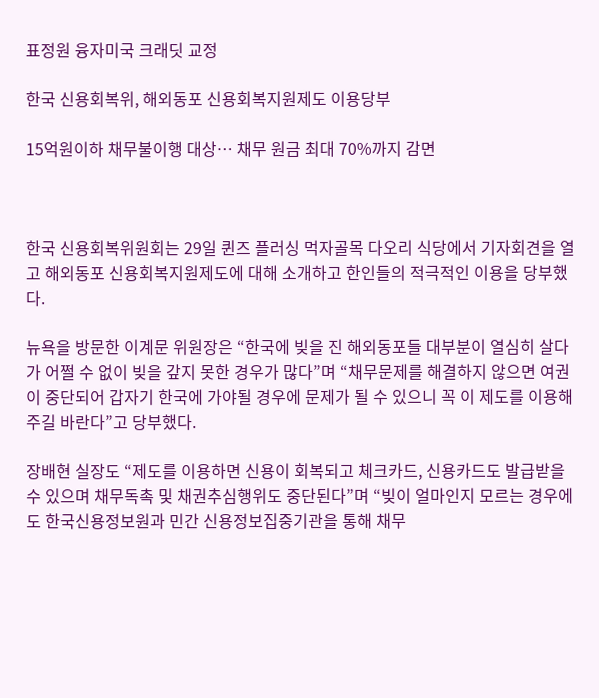표정원 융자미국 크래딧 교정

한국 신용회복위, 해외동포 신용회복지원제도 이용당부

15억원이하 채무불이행 대상… 채무 원금 최대 70%까지 감면



한국 신용회복위원회는 29일 퀸즈 플러싱 먹자골목 다오리 식당에서 기자회견을 열고 해외동포 신용회복지원제도에 대해 소개하고 한인들의 적극적인 이용을 당부했다.

뉴욕을 방문한 이계문 위원장은 “한국에 빚을 진 해외동포들 대부분이 열심히 살다가 어쩔 수 없이 빚을 갚지 못한 경우가 많다”며 “채무문제를 해결하지 않으면 여권이 중단되어 갑자기 한국에 가야될 경우에 문제가 될 수 있으니 꼭 이 제도를 이용해 주길 바란다”고 당부했다.

장배현 실장도 “제도를 이용하면 신용이 회복되고 체크카드, 신용카드도 발급받을 수 있으며 채무독촉 및 채권추심행위도 중단된다”며 “빚이 얼마인지 모르는 경우에도 한국신용정보원과 민간 신용정보집중기관을 통해 채무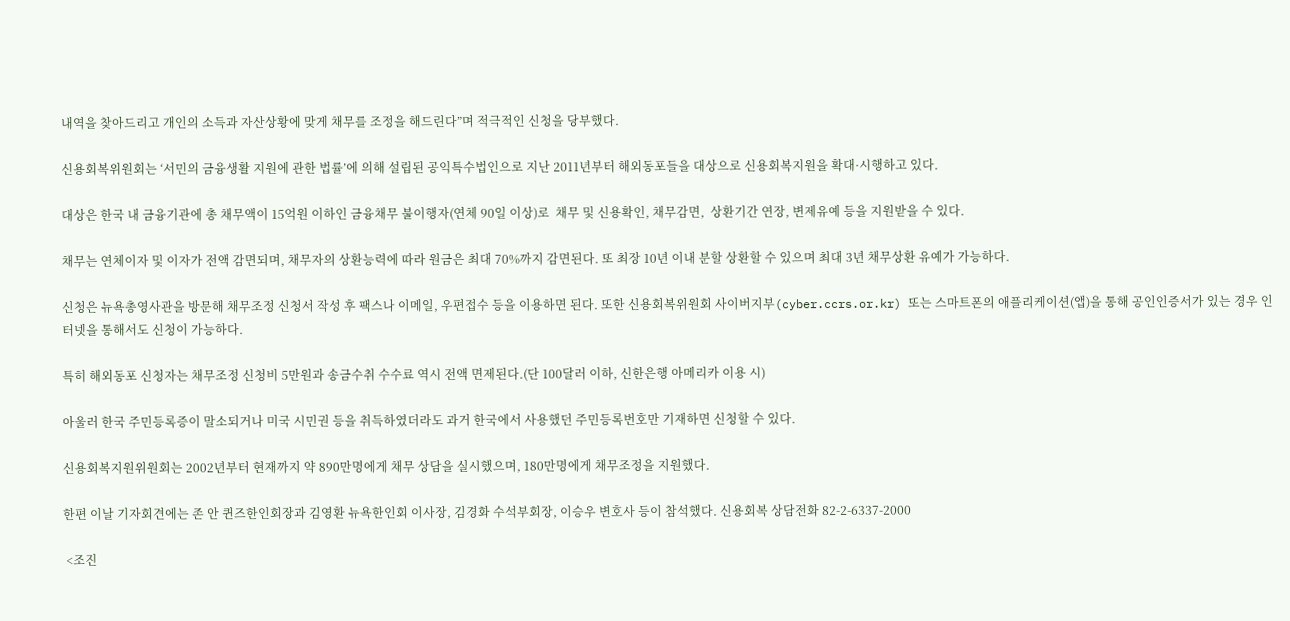내역을 찾아드리고 개인의 소득과 자산상황에 맞게 채무를 조정을 해드린다”며 적극적인 신청을 당부했다.

신용회복위원회는 ‘서민의 금융생활 지원에 관한 법률’에 의해 설립된 공익특수법인으로 지난 2011년부터 해외동포들을 대상으로 신용회복지원을 확대·시행하고 있다.

대상은 한국 내 금융기관에 총 채무액이 15억원 이하인 금융채무 불이행자(연체 90일 이상)로  채무 및 신용확인, 채무감면,  상환기간 연장, 변제유예 등을 지원받을 수 있다.

채무는 연체이자 및 이자가 전액 감면되며, 채무자의 상환능력에 따라 원금은 최대 70%까지 감면된다. 또 최장 10년 이내 분할 상환할 수 있으며 최대 3년 채무상환 유예가 가능하다.

신청은 뉴욕총영사관을 방문해 채무조정 신청서 작성 후 팩스나 이메일, 우편접수 등을 이용하면 된다. 또한 신용회복위원회 사이버지부(cyber.ccrs.or.kr) 또는 스마트폰의 애플리케이션(앱)을 통해 공인인증서가 있는 경우 인터넷을 통해서도 신청이 가능하다.

특히 해외동포 신청자는 채무조정 신청비 5만원과 송금수취 수수료 역시 전액 면제된다.(단 100달러 이하, 신한은행 아메리카 이용 시)

아울러 한국 주민등록증이 말소되거나 미국 시민권 등을 취득하였더라도 과거 한국에서 사용했던 주민등록번호만 기재하면 신청할 수 있다.

신용회복지원위원회는 2002년부터 현재까지 약 890만명에게 채무 상담을 실시했으며, 180만명에게 채무조정을 지원했다.

한편 이날 기자회견에는 존 안 퀸즈한인회장과 김영환 뉴욕한인회 이사장, 김경화 수석부회장, 이승우 변호사 등이 참석했다. 신용회복 상담전화 82-2-6337-2000

 <조진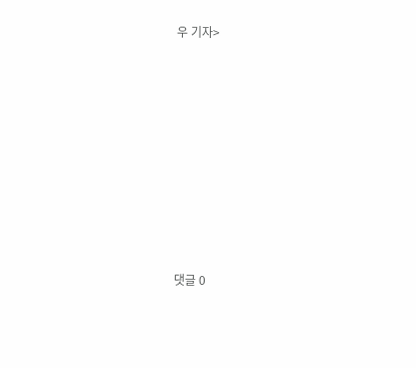우 기자>









댓글 0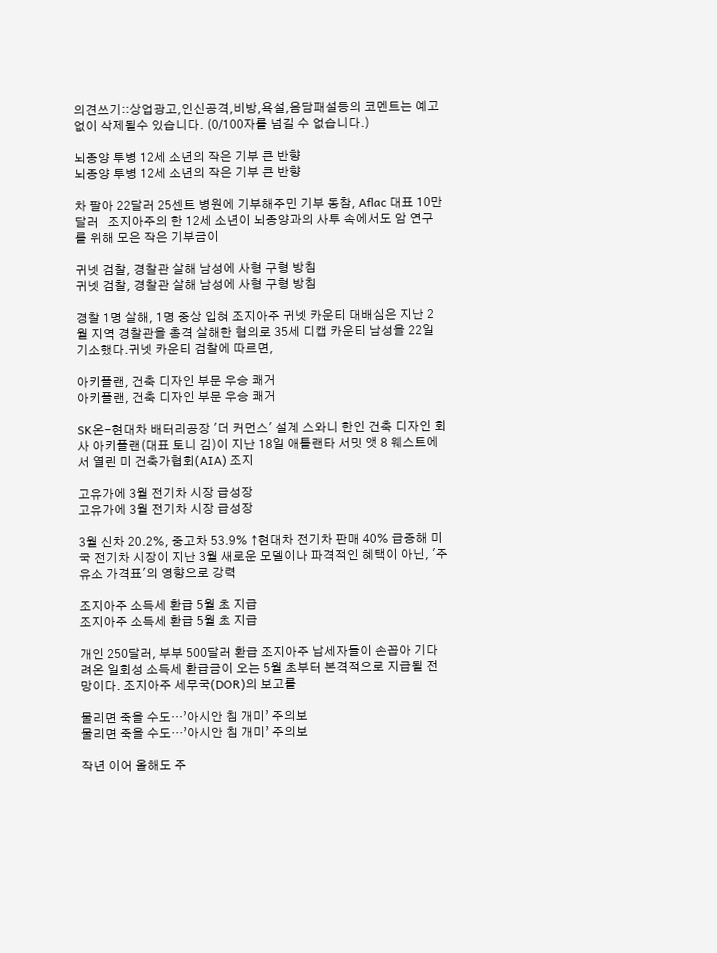의견쓰기::상업광고,인신공격,비방,욕설,음담패설등의 코멘트는 예고없이 삭제될수 있습니다. (0/100자를 넘길 수 없습니다.)

뇌종양 투병 12세 소년의 작은 기부 큰 반향
뇌종양 투병 12세 소년의 작은 기부 큰 반향

차 팔아 22달러 25센트 병원에 기부해주민 기부 동참, Aflac 대표 10만 달러   조지아주의 한 12세 소년이 뇌종양과의 사투 속에서도 암 연구를 위해 모은 작은 기부금이

귀넷 검찰, 경찰관 살해 남성에 사형 구형 방침
귀넷 검찰, 경찰관 살해 남성에 사형 구형 방침

경찰 1명 살해, 1명 중상 입혀 조지아주 귀넷 카운티 대배심은 지난 2월 지역 경찰관을 총격 살해한 혐의로 35세 디캡 카운티 남성을 22일 기소했다.귀넷 카운티 검찰에 따르면,

아키플랜, 건축 디자인 부문 우승 쾌거
아키플랜, 건축 디자인 부문 우승 쾌거

SK온-현대차 배터리공장 '더 커먼스' 설계 스와니 한인 건축 디자인 회사 아키플랜(대표 토니 김)이 지난 18일 애틀랜타 서밋 앳 8 웨스트에서 열린 미 건축가협회(AIA) 조지

고유가에 3월 전기차 시장 급성장
고유가에 3월 전기차 시장 급성장

3월 신차 20.2%, 중고차 53.9% ↑현대차 전기차 판매 40% 급증해 미국 전기차 시장이 지난 3월 새로운 모델이나 파격적인 혜택이 아닌, '주유소 가격표'의 영향으로 강력

조지아주 소득세 환급 5월 초 지급
조지아주 소득세 환급 5월 초 지급

개인 250달러, 부부 500달러 환급 조지아주 납세자들이 손꼽아 기다려온 일회성 소득세 환급금이 오는 5월 초부터 본격적으로 지급될 전망이다. 조지아주 세무국(DOR)의 보고를

물리면 죽을 수도…’아시안 침 개미’ 주의보
물리면 죽을 수도…’아시안 침 개미’ 주의보

작년 이어 올해도 주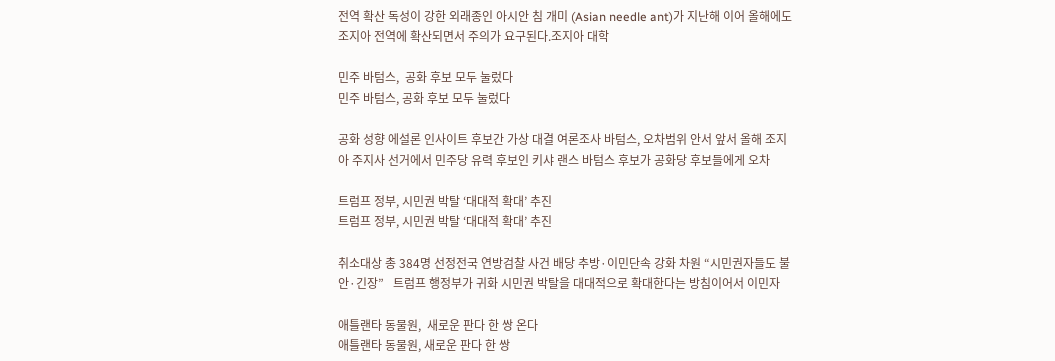전역 확산 독성이 강한 외래종인 아시안 침 개미 (Asian needle ant)가 지난해 이어 올해에도 조지아 전역에 확산되면서 주의가 요구된다.조지아 대학

민주 바텀스,  공화 후보 모두 눌렀다
민주 바텀스, 공화 후보 모두 눌렀다

공화 성향 에설론 인사이트 후보간 가상 대결 여론조사 바텀스, 오차범위 안서 앞서 올해 조지아 주지사 선거에서 민주당 유력 후보인 키샤 랜스 바텀스 후보가 공화당 후보들에게 오차

트럼프 정부, 시민권 박탈 ‘대대적 확대’ 추진
트럼프 정부, 시민권 박탈 ‘대대적 확대’ 추진

취소대상 총 384명 선정전국 연방검찰 사건 배당 추방·이민단속 강화 차원 “시민권자들도 불안·긴장”   트럼프 행정부가 귀화 시민권 박탈을 대대적으로 확대한다는 방침이어서 이민자

애틀랜타 동물원,  새로운 판다 한 쌍 온다
애틀랜타 동물원, 새로운 판다 한 쌍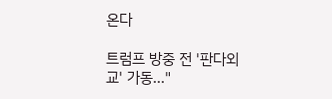온다

트럼프 방중 전 '판다외교' 가동…"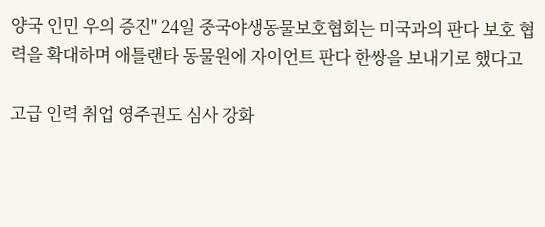양국 인민 우의 증진" 24일 중국야생동물보호협회는 미국과의 판다 보호 협력을 확대하며 애틀랜타 동물원에 자이언트 판다 한쌍을 보내기로 했다고

고급 인력 취업 영주권도 심사 강화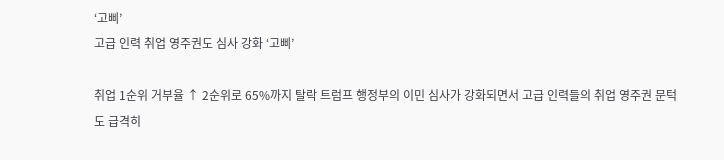‘고삐’
고급 인력 취업 영주권도 심사 강화 ‘고삐’

취업 1순위 거부율 ↑ 2순위로 65%까지 탈락 트럼프 행정부의 이민 심사가 강화되면서 고급 인력들의 취업 영주권 문턱도 급격히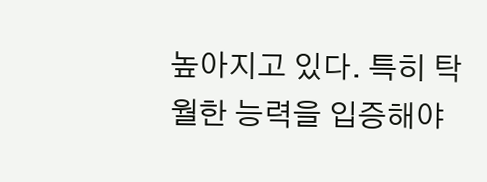높아지고 있다. 특히 탁월한 능력을 입증해야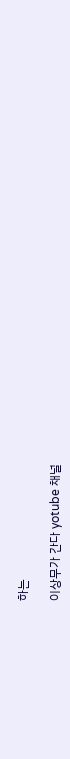하는

이상무가 간다 yotube 채널